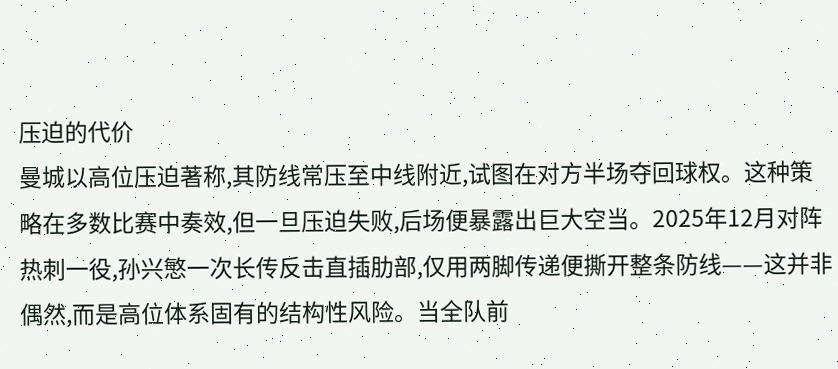压迫的代价
曼城以高位压迫著称,其防线常压至中线附近,试图在对方半场夺回球权。这种策略在多数比赛中奏效,但一旦压迫失败,后场便暴露出巨大空当。2025年12月对阵热刺一役,孙兴慜一次长传反击直插肋部,仅用两脚传递便撕开整条防线——这并非偶然,而是高位体系固有的结构性风险。当全队前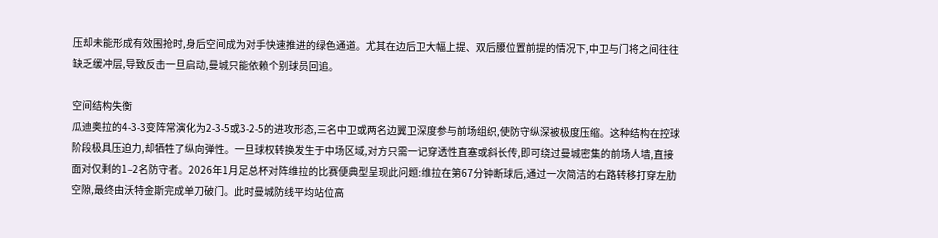压却未能形成有效围抢时,身后空间成为对手快速推进的绿色通道。尤其在边后卫大幅上提、双后腰位置前提的情况下,中卫与门将之间往往缺乏缓冲层,导致反击一旦启动,曼城只能依赖个别球员回追。

空间结构失衡
瓜迪奥拉的4-3-3变阵常演化为2-3-5或3-2-5的进攻形态,三名中卫或两名边翼卫深度参与前场组织,使防守纵深被极度压缩。这种结构在控球阶段极具压迫力,却牺牲了纵向弹性。一旦球权转换发生于中场区域,对方只需一记穿透性直塞或斜长传,即可绕过曼城密集的前场人墙,直接面对仅剩的1–2名防守者。2026年1月足总杯对阵维拉的比赛便典型呈现此问题:维拉在第67分钟断球后,通过一次简洁的右路转移打穿左肋空隙,最终由沃特金斯完成单刀破门。此时曼城防线平均站位高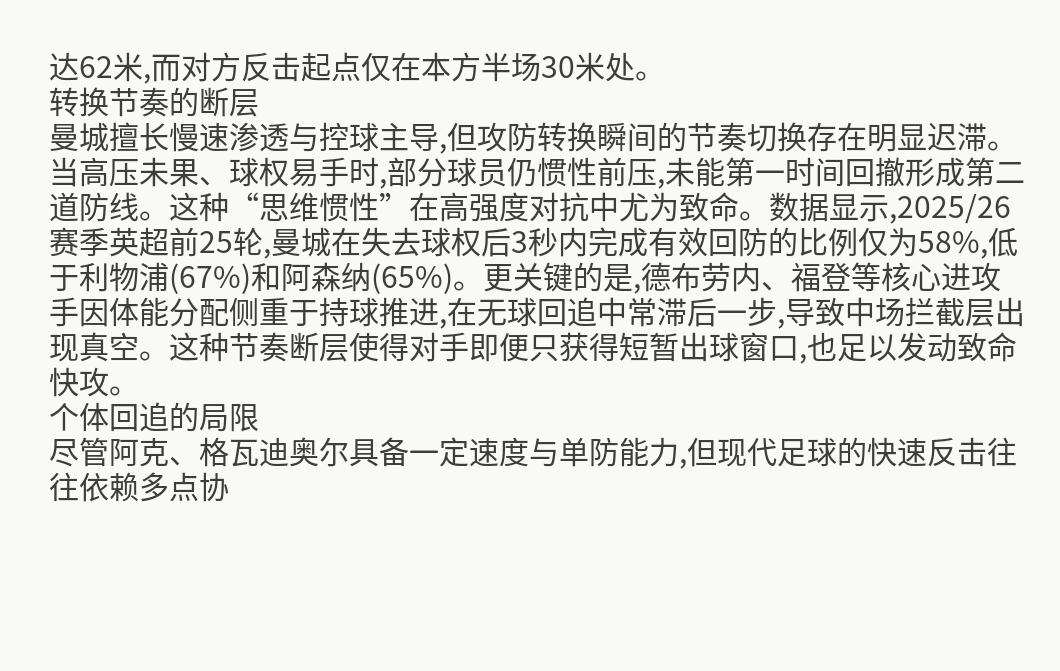达62米,而对方反击起点仅在本方半场30米处。
转换节奏的断层
曼城擅长慢速渗透与控球主导,但攻防转换瞬间的节奏切换存在明显迟滞。当高压未果、球权易手时,部分球员仍惯性前压,未能第一时间回撤形成第二道防线。这种“思维惯性”在高强度对抗中尤为致命。数据显示,2025/26赛季英超前25轮,曼城在失去球权后3秒内完成有效回防的比例仅为58%,低于利物浦(67%)和阿森纳(65%)。更关键的是,德布劳内、福登等核心进攻手因体能分配侧重于持球推进,在无球回追中常滞后一步,导致中场拦截层出现真空。这种节奏断层使得对手即便只获得短暂出球窗口,也足以发动致命快攻。
个体回追的局限
尽管阿克、格瓦迪奥尔具备一定速度与单防能力,但现代足球的快速反击往往依赖多点协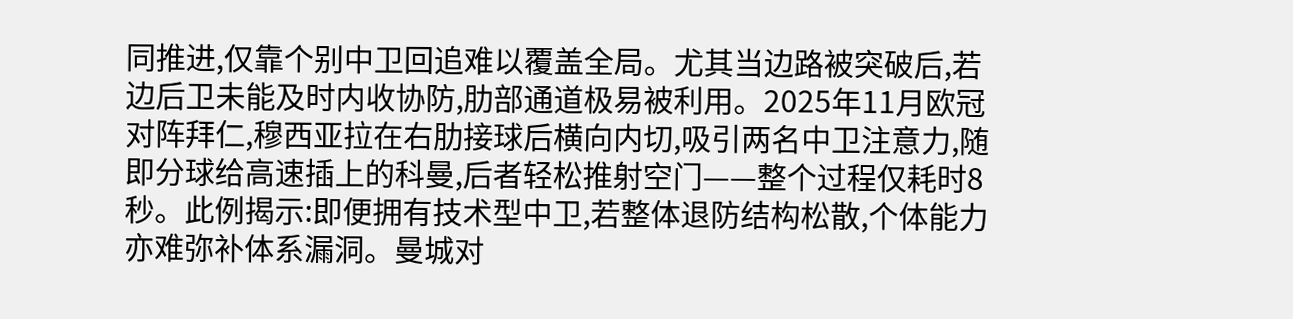同推进,仅靠个别中卫回追难以覆盖全局。尤其当边路被突破后,若边后卫未能及时内收协防,肋部通道极易被利用。2025年11月欧冠对阵拜仁,穆西亚拉在右肋接球后横向内切,吸引两名中卫注意力,随即分球给高速插上的科曼,后者轻松推射空门——整个过程仅耗时8秒。此例揭示:即便拥有技术型中卫,若整体退防结构松散,个体能力亦难弥补体系漏洞。曼城对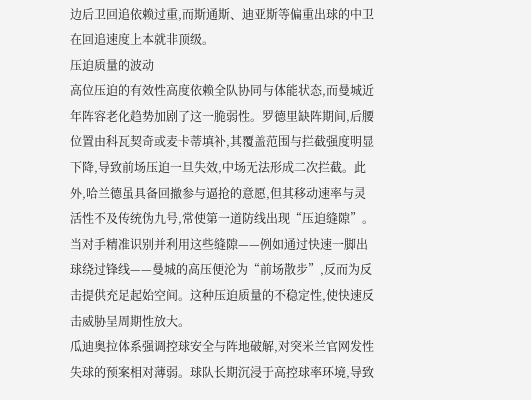边后卫回追依赖过重,而斯通斯、迪亚斯等偏重出球的中卫在回追速度上本就非顶级。
压迫质量的波动
高位压迫的有效性高度依赖全队协同与体能状态,而曼城近年阵容老化趋势加剧了这一脆弱性。罗德里缺阵期间,后腰位置由科瓦契奇或麦卡蒂填补,其覆盖范围与拦截强度明显下降,导致前场压迫一旦失效,中场无法形成二次拦截。此外,哈兰德虽具备回撤参与逼抢的意愿,但其移动速率与灵活性不及传统伪九号,常使第一道防线出现“压迫缝隙”。当对手精准识别并利用这些缝隙——例如通过快速一脚出球绕过锋线——曼城的高压便沦为“前场散步”,反而为反击提供充足起始空间。这种压迫质量的不稳定性,使快速反击威胁呈周期性放大。
瓜迪奥拉体系强调控球安全与阵地破解,对突米兰官网发性失球的预案相对薄弱。球队长期沉浸于高控球率环境,导致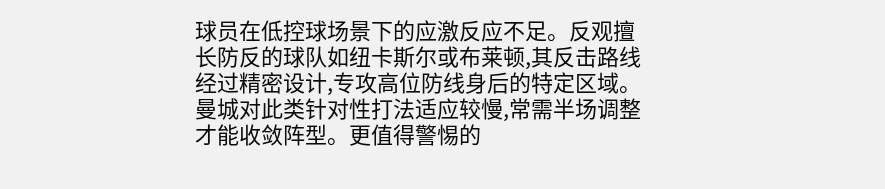球员在低控球场景下的应激反应不足。反观擅长防反的球队如纽卡斯尔或布莱顿,其反击路线经过精密设计,专攻高位防线身后的特定区域。曼城对此类针对性打法适应较慢,常需半场调整才能收敛阵型。更值得警惕的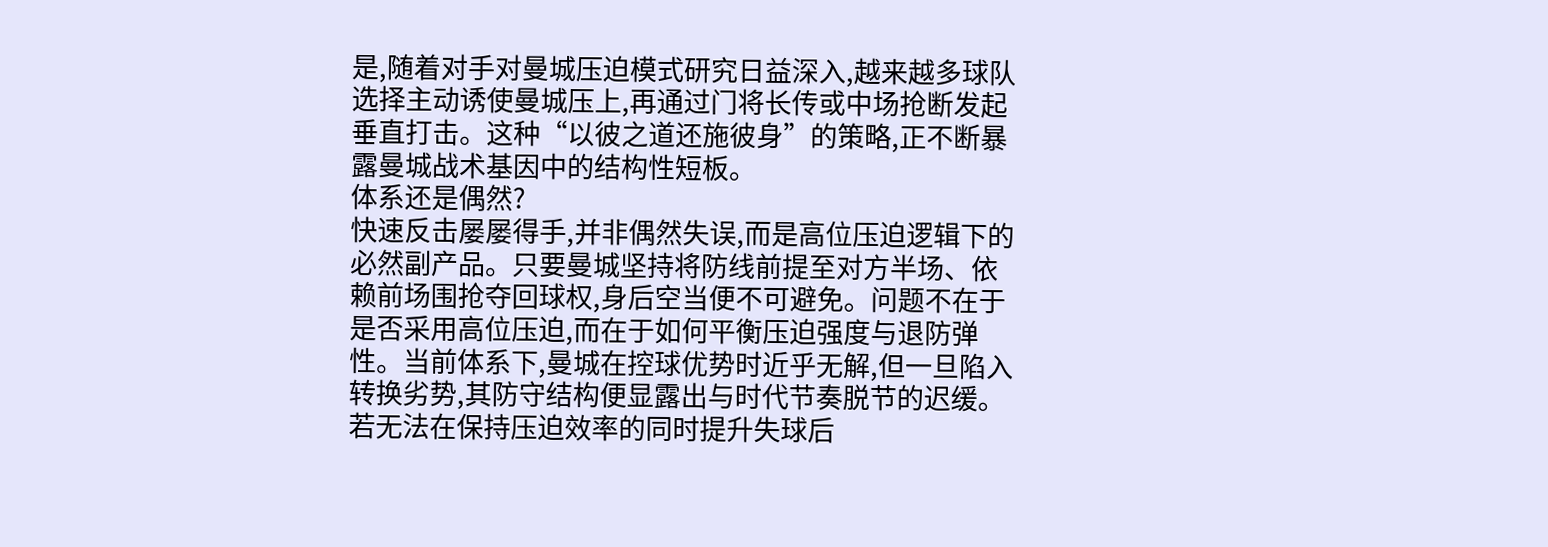是,随着对手对曼城压迫模式研究日益深入,越来越多球队选择主动诱使曼城压上,再通过门将长传或中场抢断发起垂直打击。这种“以彼之道还施彼身”的策略,正不断暴露曼城战术基因中的结构性短板。
体系还是偶然?
快速反击屡屡得手,并非偶然失误,而是高位压迫逻辑下的必然副产品。只要曼城坚持将防线前提至对方半场、依赖前场围抢夺回球权,身后空当便不可避免。问题不在于是否采用高位压迫,而在于如何平衡压迫强度与退防弹性。当前体系下,曼城在控球优势时近乎无解,但一旦陷入转换劣势,其防守结构便显露出与时代节奏脱节的迟缓。若无法在保持压迫效率的同时提升失球后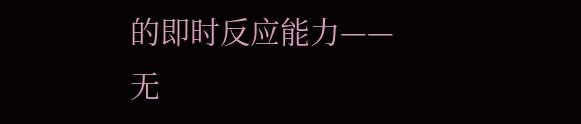的即时反应能力——无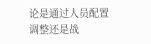论是通过人员配置调整还是战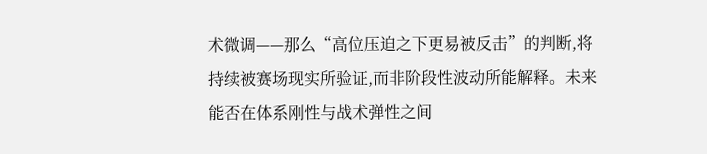术微调——那么“高位压迫之下更易被反击”的判断,将持续被赛场现实所验证,而非阶段性波动所能解释。未来能否在体系刚性与战术弹性之间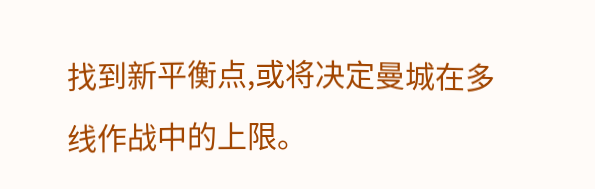找到新平衡点,或将决定曼城在多线作战中的上限。